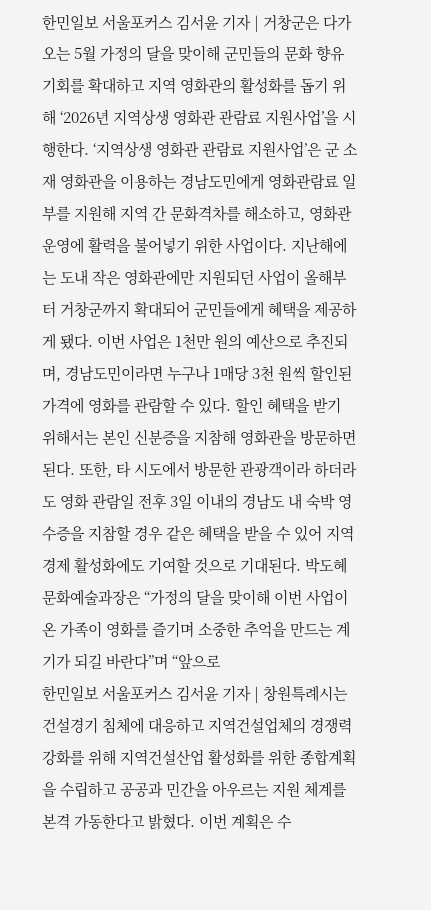한민일보 서울포커스 김서윤 기자 | 거창군은 다가오는 5월 가정의 달을 맞이해 군민들의 문화 향유 기회를 확대하고 지역 영화관의 활성화를 돕기 위해 ‘2026년 지역상생 영화관 관람료 지원사업’을 시행한다. ‘지역상생 영화관 관람료 지원사업’은 군 소재 영화관을 이용하는 경남도민에게 영화관람료 일부를 지원해 지역 간 문화격차를 해소하고, 영화관 운영에 활력을 불어넣기 위한 사업이다. 지난해에는 도내 작은 영화관에만 지원되던 사업이 올해부터 거창군까지 확대되어 군민들에게 혜택을 제공하게 됐다. 이번 사업은 1천만 원의 예산으로 추진되며, 경남도민이라면 누구나 1매당 3천 원씩 할인된 가격에 영화를 관람할 수 있다. 할인 혜택을 받기 위해서는 본인 신분증을 지참해 영화관을 방문하면 된다. 또한, 타 시도에서 방문한 관광객이라 하더라도 영화 관람일 전후 3일 이내의 경남도 내 숙박 영수증을 지참할 경우 같은 혜택을 받을 수 있어 지역경제 활성화에도 기여할 것으로 기대된다. 박도혜 문화예술과장은 “가정의 달을 맞이해 이번 사업이 온 가족이 영화를 즐기며 소중한 추억을 만드는 계기가 되길 바란다”며 “앞으로
한민일보 서울포커스 김서윤 기자 | 창원특례시는 건설경기 침체에 대응하고 지역건설업체의 경쟁력 강화를 위해 지역건설산업 활성화를 위한 종합계획을 수립하고 공공과 민간을 아우르는 지원 체계를 본격 가동한다고 밝혔다. 이번 계획은 수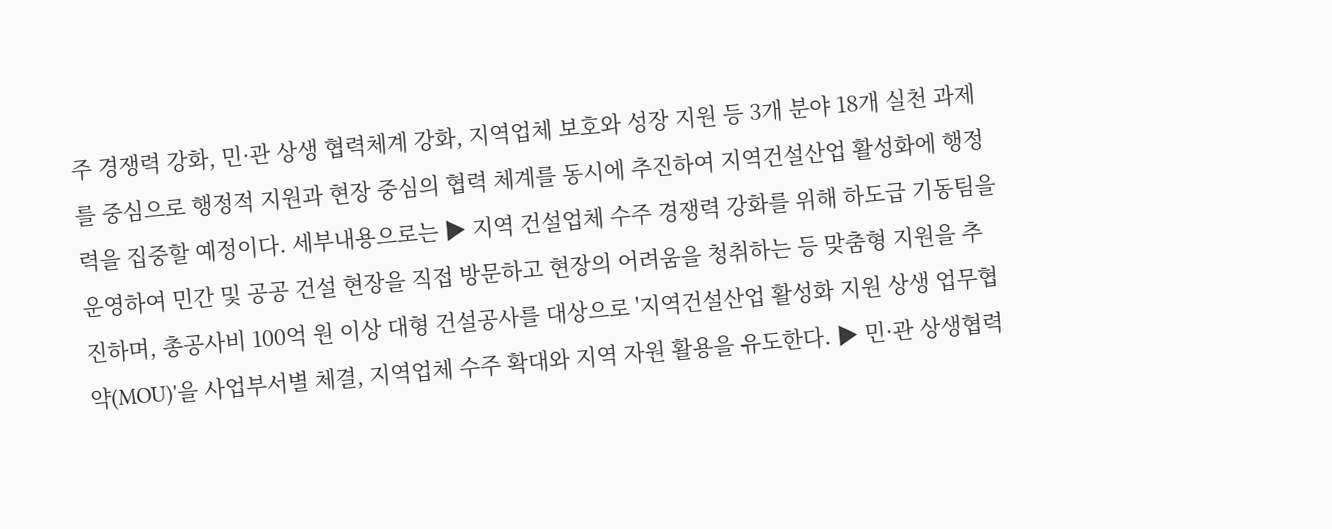주 경쟁력 강화, 민·관 상생 협력체계 강화, 지역업체 보호와 성장 지원 등 3개 분야 18개 실천 과제를 중심으로 행정적 지원과 현장 중심의 협력 체계를 동시에 추진하여 지역건설산업 활성화에 행정력을 집중할 예정이다. 세부내용으로는 ▶ 지역 건설업체 수주 경쟁력 강화를 위해 하도급 기동팀을 운영하여 민간 및 공공 건설 현장을 직접 방문하고 현장의 어려움을 청취하는 등 맞춤형 지원을 추진하며, 총공사비 100억 원 이상 대형 건설공사를 대상으로 '지역건설산업 활성화 지원 상생 업무협약(MOU)'을 사업부서별 체결, 지역업체 수주 확대와 지역 자원 활용을 유도한다. ▶ 민·관 상생협력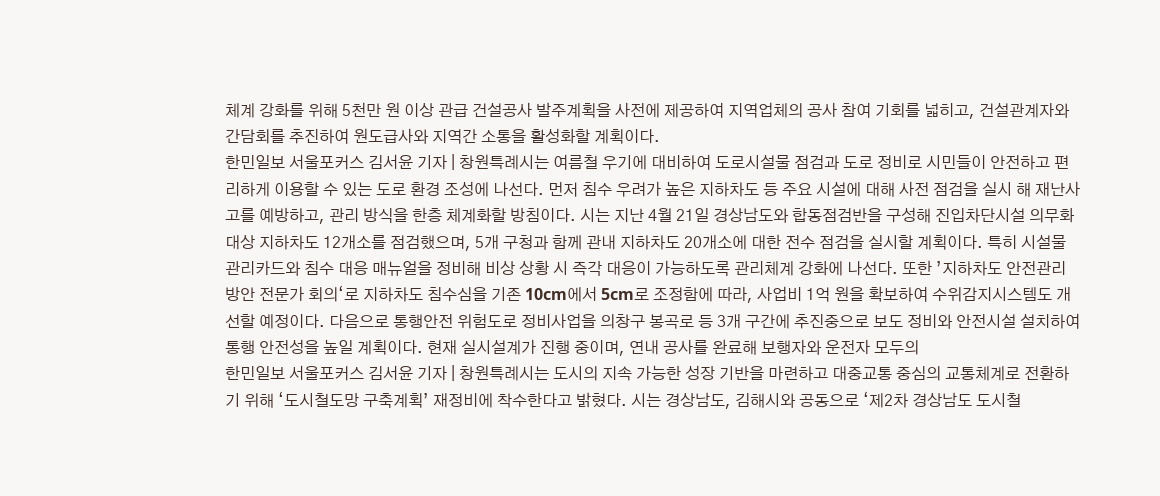체계 강화를 위해 5천만 원 이상 관급 건설공사 발주계획을 사전에 제공하여 지역업체의 공사 참여 기회를 넓히고, 건설관계자와 간담회를 추진하여 원도급사와 지역간 소통을 활성화할 계획이다.
한민일보 서울포커스 김서윤 기자 | 창원특례시는 여름철 우기에 대비하여 도로시설물 점검과 도로 정비로 시민들이 안전하고 편리하게 이용할 수 있는 도로 환경 조성에 나선다. 먼저 침수 우려가 높은 지하차도 등 주요 시설에 대해 사전 점검을 실시 해 재난사고를 예방하고, 관리 방식을 한층 체계화할 방침이다. 시는 지난 4월 21일 경상남도와 합동점검반을 구성해 진입차단시설 의무화 대상 지하차도 12개소를 점검했으며, 5개 구청과 함께 관내 지하차도 20개소에 대한 전수 점검을 실시할 계획이다. 특히 시설물 관리카드와 침수 대응 매뉴얼을 정비해 비상 상황 시 즉각 대응이 가능하도록 관리체계 강화에 나선다. 또한 ’지하차도 안전관리 방안 전문가 회의‘로 지하차도 침수심을 기존 10cm에서 5cm로 조정함에 따라, 사업비 1억 원을 확보하여 수위감지시스템도 개선할 예정이다. 다음으로 통행안전 위험도로 정비사업을 의창구 봉곡로 등 3개 구간에 추진중으로 보도 정비와 안전시설 설치하여 통행 안전성을 높일 계획이다. 현재 실시설계가 진행 중이며, 연내 공사를 완료해 보행자와 운전자 모두의
한민일보 서울포커스 김서윤 기자 | 창원특례시는 도시의 지속 가능한 성장 기반을 마련하고 대중교통 중심의 교통체계로 전환하기 위해 ‘도시철도망 구축계획’ 재정비에 착수한다고 밝혔다. 시는 경상남도, 김해시와 공동으로 ‘제2차 경상남도 도시철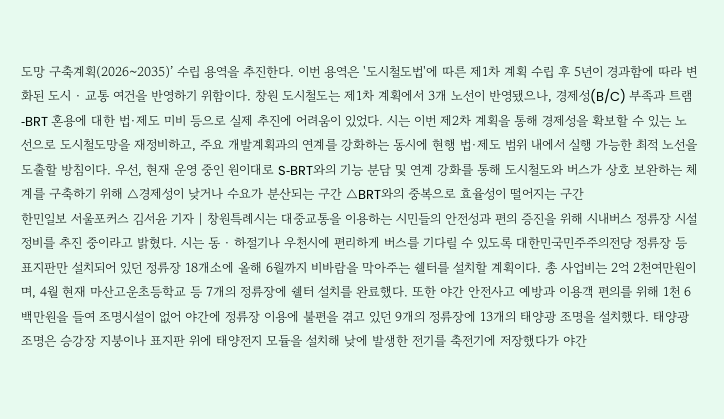도망 구축계획(2026~2035)’ 수립 용역을 추진한다. 이번 용역은 '도시철도법'에 따른 제1차 계획 수립 후 5년이 경과함에 따라 변화된 도시 · 교통 여건을 반영하기 위함이다. 창원 도시철도는 제1차 계획에서 3개 노선이 반영됐으나, 경제성(B/C) 부족과 트램‑BRT 혼용에 대한 법·제도 미비 등으로 실제 추진에 어려움이 있었다. 시는 이번 제2차 계획을 통해 경제성을 확보할 수 있는 노선으로 도시철도망을 재정비하고, 주요 개발계획과의 연계를 강화하는 동시에 현행 법·제도 범위 내에서 실행 가능한 최적 노선을 도출할 방침이다. 우선, 현재 운영 중인 원이대로 S‑BRT와의 기능 분담 및 연계 강화를 통해 도시철도와 버스가 상호 보완하는 체계를 구축하기 위해 △경제성이 낮거나 수요가 분산되는 구간 △BRT와의 중복으로 효율성이 떨어지는 구간
한민일보 서울포커스 김서윤 기자 | 창원특례시는 대중교통을 이용하는 시민들의 안전성과 편의 증진을 위해 시내버스 정류장 시설 정비를 추진 중이라고 밝혔다. 시는 동 · 하절기나 우천시에 편리하게 버스를 기다릴 수 있도록 대한민국민주주의전당 정류장 등 표지판만 설치되어 있던 정류장 18개소에 올해 6월까지 비바람을 막아주는 쉘터를 설치할 계획이다. 총 사업비는 2억 2천여만원이며, 4월 현재 마산고운초등학교 등 7개의 정류장에 쉘터 설치를 완료했다. 또한 야간 안전사고 예방과 이용객 편의를 위해 1천 6백만원을 들여 조명시설이 없어 야간에 정류장 이용에 불편을 겪고 있던 9개의 정류장에 13개의 태양광 조명을 설치했다. 태양광 조명은 승강장 지붕이나 표지판 위에 태양전지 모듈을 설치해 낮에 발생한 전기를 축전기에 저장했다가 야간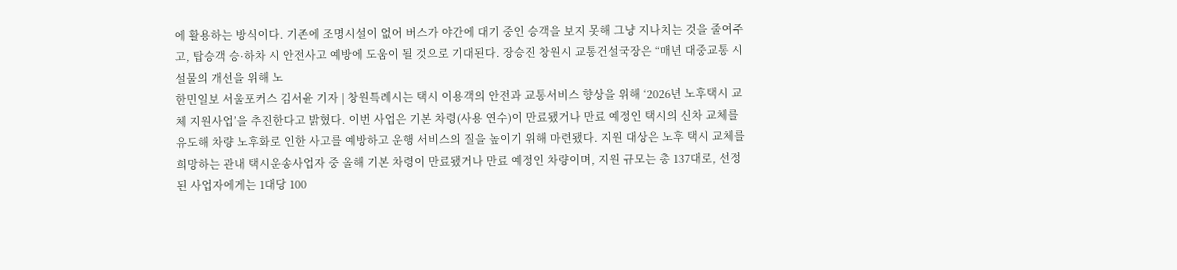에 활용하는 방식이다. 기존에 조명시설이 없어 버스가 야간에 대기 중인 승객을 보지 못해 그냥 지나치는 것을 줄여주고, 탑승객 승·하차 시 안전사고 예방에 도움이 될 것으로 기대된다. 장승진 창원시 교통건설국장은 “매년 대중교통 시설물의 개선을 위해 노
한민일보 서울포커스 김서윤 기자 | 창원특례시는 택시 이용객의 안전과 교통서비스 향상을 위해 ‘2026년 노후택시 교체 지원사업’을 추진한다고 밝혔다. 이번 사업은 기본 차령(사용 연수)이 만료됐거나 만료 예정인 택시의 신차 교체를 유도해 차량 노후화로 인한 사고를 예방하고 운행 서비스의 질을 높이기 위해 마련됐다. 지원 대상은 노후 택시 교체를 희망하는 관내 택시운송사업자 중 올해 기본 차령이 만료됐거나 만료 예정인 차량이며, 지원 규모는 총 137대로, 선정된 사업자에게는 1대당 100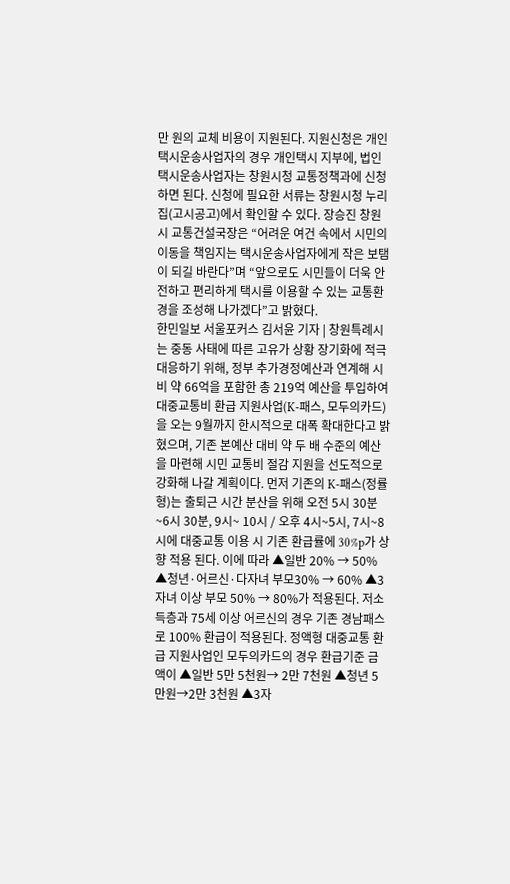만 원의 교체 비용이 지원된다. 지원신청은 개인택시운송사업자의 경우 개인택시 지부에, 법인택시운송사업자는 창원시청 교통정책과에 신청하면 된다. 신청에 필요한 서류는 창원시청 누리집(고시공고)에서 확인할 수 있다. 장승진 창원시 교통건설국장은 “어려운 여건 속에서 시민의 이동을 책임지는 택시운송사업자에게 작은 보탬이 되길 바란다”며 “앞으로도 시민들이 더욱 안전하고 편리하게 택시를 이용할 수 있는 교통환경을 조성해 나가겠다”고 밝혔다.
한민일보 서울포커스 김서윤 기자 | 창원특례시는 중동 사태에 따른 고유가 상황 장기화에 적극 대응하기 위해, 정부 추가경정예산과 연계해 시비 약 66억을 포함한 총 219억 예산을 투입하여 대중교통비 환급 지원사업(K-패스, 모두의카드)을 오는 9월까지 한시적으로 대폭 확대한다고 밝혔으며, 기존 본예산 대비 약 두 배 수준의 예산을 마련해 시민 교통비 절감 지원을 선도적으로 강화해 나갈 계획이다. 먼저 기존의 K-패스(정률형)는 출퇴근 시간 분산을 위해 오전 5시 30분~6시 30분, 9시~ 10시 / 오후 4시~5시, 7시~8시에 대중교통 이용 시 기존 환급률에 30%p가 상향 적용 된다. 이에 따라 ▲일반 20% → 50% ▲청년·어르신·다자녀 부모30% → 60% ▲3자녀 이상 부모 50% → 80%가 적용된다. 저소득층과 75세 이상 어르신의 경우 기존 경남패스로 100% 환급이 적용된다. 정액형 대중교통 환급 지원사업인 모두의카드의 경우 환급기준 금액이 ▲일반 5만 5천원→ 2만 7천원 ▲청년 5만원→2만 3천원 ▲3자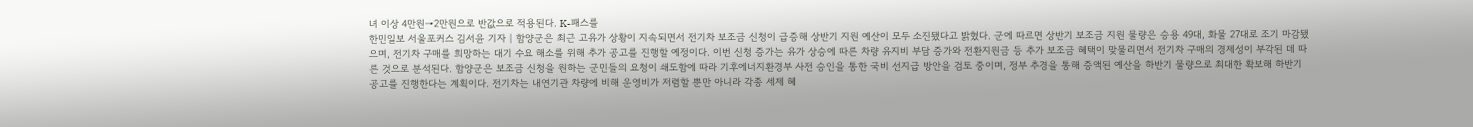녀 이상 4만원→2만원으로 반값으로 적용된다. K-패스를
한민일보 서울포커스 김서윤 기자 | 함양군은 최근 고유가 상황이 지속되면서 전기차 보조금 신청이 급증해 상반기 지원 예산이 모두 소진됐다고 밝혔다. 군에 따르면 상반기 보조금 지원 물량은 승용 49대, 화물 27대로 조기 마감됐으며, 전기차 구매를 희망하는 대기 수요 해소를 위해 추가 공고를 진행할 예정이다. 이번 신청 증가는 유가 상승에 따른 차량 유지비 부담 증가와 전환지원금 등 추가 보조금 혜택이 맞물리면서 전기차 구매의 경제성이 부각된 데 따른 것으로 분석된다. 함양군은 보조금 신청을 원하는 군민들의 요청이 쇄도함에 따라 기후에너지환경부 사전 승인을 통한 국비 선지급 방안을 검토 중이며, 정부 추경을 통해 증액된 예산을 하반기 물량으로 최대한 확보해 하반기 공고를 진행한다는 계획이다. 전기차는 내연기관 차량에 비해 운영비가 저렴할 뿐만 아니라 각종 세제 혜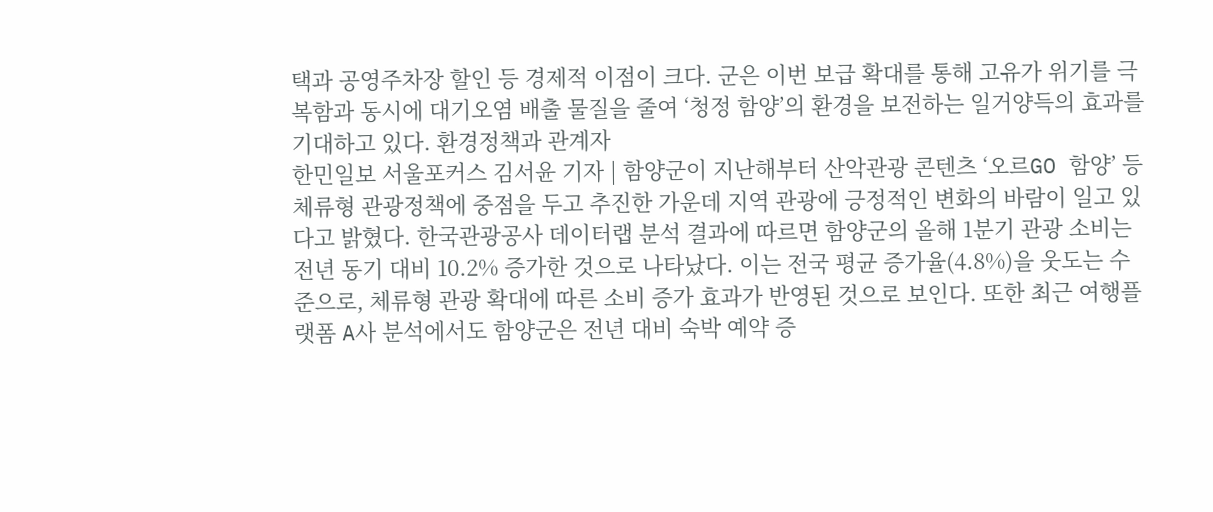택과 공영주차장 할인 등 경제적 이점이 크다. 군은 이번 보급 확대를 통해 고유가 위기를 극복함과 동시에 대기오염 배출 물질을 줄여 ‘청정 함양’의 환경을 보전하는 일거양득의 효과를 기대하고 있다. 환경정책과 관계자
한민일보 서울포커스 김서윤 기자 | 함양군이 지난해부터 산악관광 콘텐츠 ‘오르GO 함양’ 등 체류형 관광정책에 중점을 두고 추진한 가운데 지역 관광에 긍정적인 변화의 바람이 일고 있다고 밝혔다. 한국관광공사 데이터랩 분석 결과에 따르면 함양군의 올해 1분기 관광 소비는 전년 동기 대비 10.2% 증가한 것으로 나타났다. 이는 전국 평균 증가율(4.8%)을 웃도는 수준으로, 체류형 관광 확대에 따른 소비 증가 효과가 반영된 것으로 보인다. 또한 최근 여행플랫폼 A사 분석에서도 함양군은 전년 대비 숙박 예약 증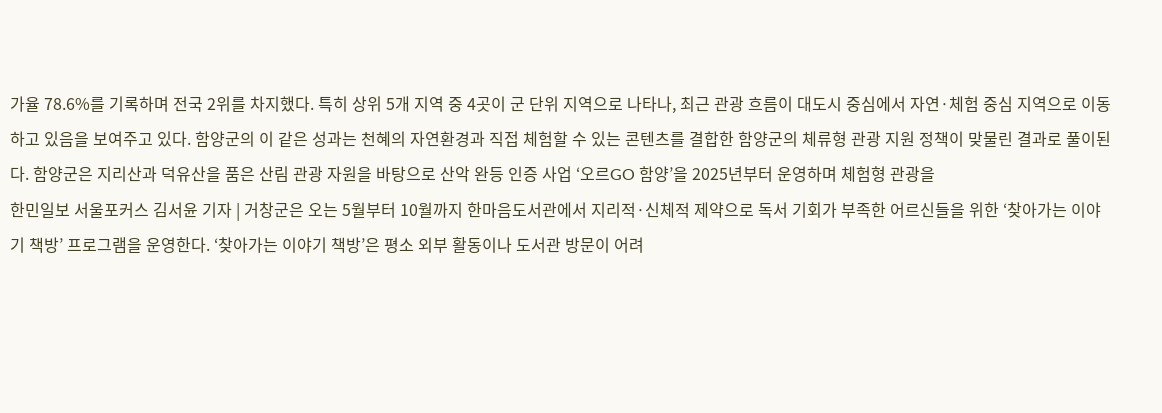가율 78.6%를 기록하며 전국 2위를 차지했다. 특히 상위 5개 지역 중 4곳이 군 단위 지역으로 나타나, 최근 관광 흐름이 대도시 중심에서 자연·체험 중심 지역으로 이동하고 있음을 보여주고 있다. 함양군의 이 같은 성과는 천혜의 자연환경과 직접 체험할 수 있는 콘텐츠를 결합한 함양군의 체류형 관광 지원 정책이 맞물린 결과로 풀이된다. 함양군은 지리산과 덕유산을 품은 산림 관광 자원을 바탕으로 산악 완등 인증 사업 ‘오르GO 함양’을 2025년부터 운영하며 체험형 관광을
한민일보 서울포커스 김서윤 기자 | 거창군은 오는 5월부터 10월까지 한마음도서관에서 지리적·신체적 제약으로 독서 기회가 부족한 어르신들을 위한 ‘찾아가는 이야기 책방’ 프로그램을 운영한다. ‘찾아가는 이야기 책방’은 평소 외부 활동이나 도서관 방문이 어려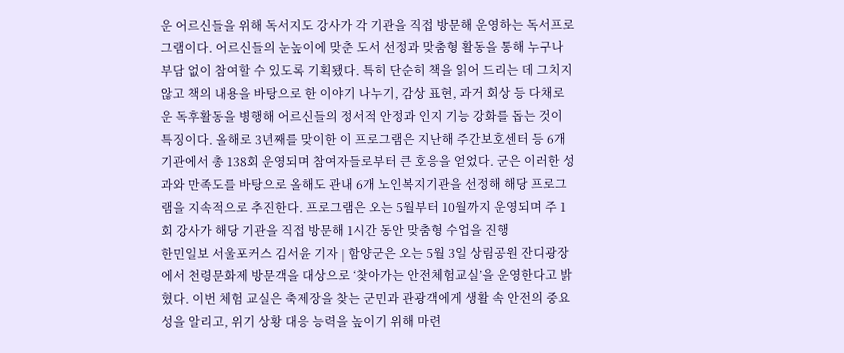운 어르신들을 위해 독서지도 강사가 각 기관을 직접 방문해 운영하는 독서프로그램이다. 어르신들의 눈높이에 맞춘 도서 선정과 맞춤형 활동을 통해 누구나 부담 없이 참여할 수 있도록 기획됐다. 특히 단순히 책을 읽어 드리는 데 그치지 않고 책의 내용을 바탕으로 한 이야기 나누기, 감상 표현, 과거 회상 등 다채로운 독후활동을 병행해 어르신들의 정서적 안정과 인지 기능 강화를 돕는 것이 특징이다. 올해로 3년째를 맞이한 이 프로그램은 지난해 주간보호센터 등 6개 기관에서 총 138회 운영되며 참여자들로부터 큰 호응을 얻었다. 군은 이러한 성과와 만족도를 바탕으로 올해도 관내 6개 노인복지기관을 선정해 해당 프로그램을 지속적으로 추진한다. 프로그램은 오는 5월부터 10월까지 운영되며 주 1회 강사가 해당 기관을 직접 방문해 1시간 동안 맞춤형 수업을 진행
한민일보 서울포커스 김서윤 기자 | 함양군은 오는 5월 3일 상림공원 잔디광장에서 천령문화제 방문객을 대상으로 ‘찾아가는 안전체험교실’을 운영한다고 밝혔다. 이번 체험 교실은 축제장을 찾는 군민과 관광객에게 생활 속 안전의 중요성을 알리고, 위기 상황 대응 능력을 높이기 위해 마련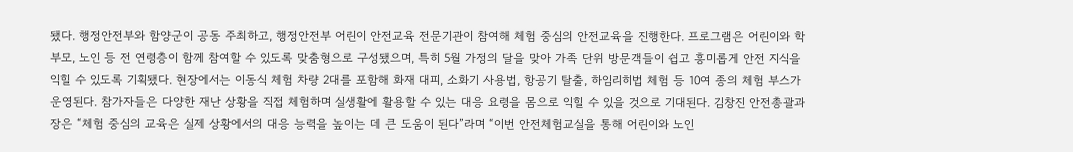됐다. 행정안전부와 함양군이 공동 주최하고, 행정안전부 어린이 안전교육 전문기관이 참여해 체험 중심의 안전교육을 진행한다. 프로그램은 어린이와 학부모, 노인 등 전 연령층이 함께 참여할 수 있도록 맞춤형으로 구성됐으며, 특히 5월 가정의 달을 맞아 가족 단위 방문객들이 쉽고 흥미롭게 안전 지식을 익힐 수 있도록 기획됐다. 현장에서는 이동식 체험 차량 2대를 포함해 화재 대피, 소화기 사용법, 항공기 탈출, 하임리히법 체험 등 10여 종의 체험 부스가 운영된다. 참가자들은 다양한 재난 상황을 직접 체험하며 실생활에 활용할 수 있는 대응 요령을 몸으로 익힐 수 있을 것으로 기대된다. 김창진 안전총괄과장은 “체험 중심의 교육은 실제 상황에서의 대응 능력을 높이는 데 큰 도움이 된다”라며 “이번 안전체험교실을 통해 어린이와 노인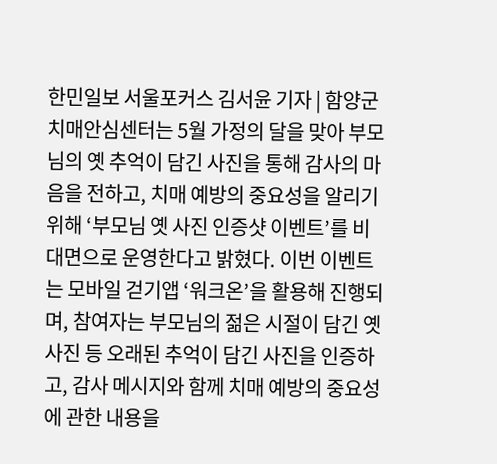한민일보 서울포커스 김서윤 기자 | 함양군 치매안심센터는 5월 가정의 달을 맞아 부모님의 옛 추억이 담긴 사진을 통해 감사의 마음을 전하고, 치매 예방의 중요성을 알리기 위해 ‘부모님 옛 사진 인증샷 이벤트’를 비대면으로 운영한다고 밝혔다. 이번 이벤트는 모바일 걷기앱 ‘워크온’을 활용해 진행되며, 참여자는 부모님의 젊은 시절이 담긴 옛 사진 등 오래된 추억이 담긴 사진을 인증하고, 감사 메시지와 함께 치매 예방의 중요성에 관한 내용을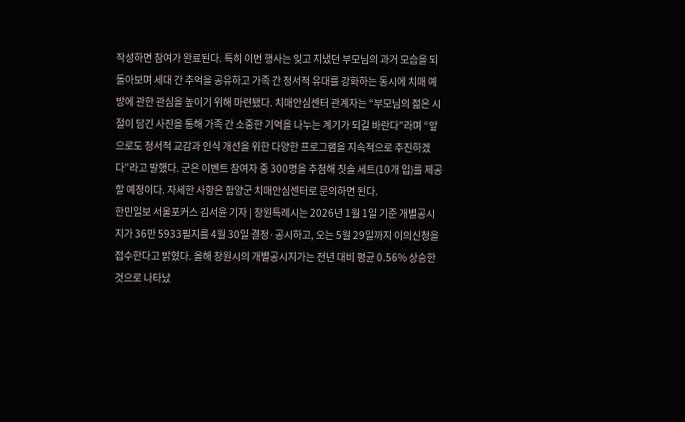작성하면 참여가 완료된다. 특히 이번 행사는 잊고 지냈던 부모님의 과거 모습을 되돌아보며 세대 간 추억을 공유하고 가족 간 정서적 유대를 강화하는 동시에 치매 예방에 관한 관심을 높이기 위해 마련됐다. 치매안심센터 관계자는 “부모님의 젊은 시절이 담긴 사진을 통해 가족 간 소중한 기억을 나누는 계기가 되길 바란다”라며 “앞으로도 정서적 교감과 인식 개선을 위한 다양한 프로그램을 지속적으로 추진하겠다”라고 말했다. 군은 이벤트 참여자 중 300명을 추첨해 칫솔 세트(10개 입)를 제공할 예정이다. 자세한 사항은 함양군 치매안심센터로 문의하면 된다.
한민일보 서울포커스 김서윤 기자 | 창원특례시는 2026년 1월 1일 기준 개별공시지가 36만 5933필지를 4월 30일 결정·공시하고, 오는 5월 29일까지 이의신청을 접수한다고 밝혔다. 올해 창원시의 개별공시지가는 전년 대비 평균 0.56% 상승한 것으로 나타났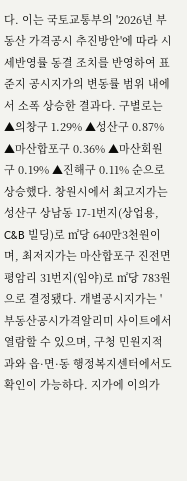다. 이는 국토교통부의 '2026년 부동산 가격공시 추진방안'에 따라 시세반영률 동결 조치를 반영하여 표준지 공시지가의 변동률 범위 내에서 소폭 상승한 결과다. 구별로는 ▲의창구 1.29% ▲성산구 0.87% ▲마산합포구 0.36% ▲마산회원구 0.19% ▲진해구 0.11% 순으로 상승했다. 창원시에서 최고지가는 성산구 상남동 17-1번지(상업용, C&B 빌딩)로 ㎡당 640만3천원이며, 최저지가는 마산합포구 진전면 평암리 31번지(임야)로 ㎡당 783원으로 결정됐다. 개별공시지가는 '부동산공시가격알리미 사이트에서 열람할 수 있으며, 구청 민원지적과와 읍·면·동 행정복지센터에서도 확인이 가능하다. 지가에 이의가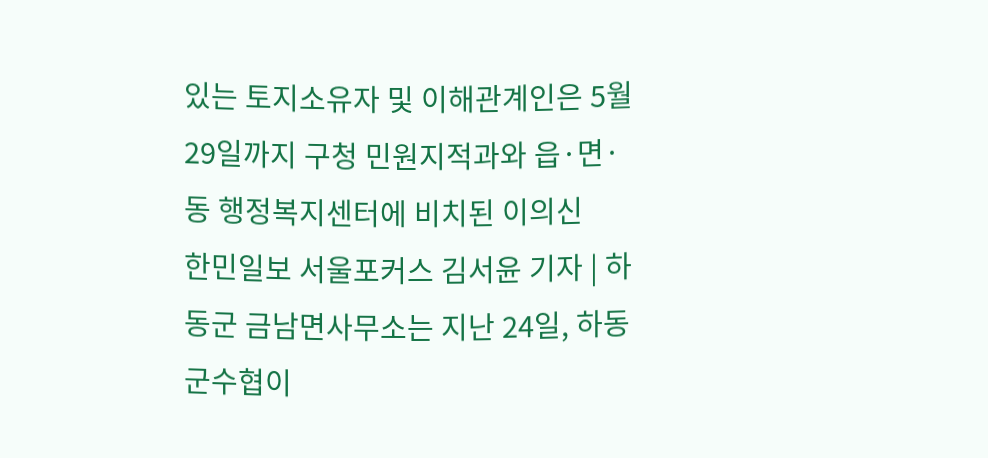있는 토지소유자 및 이해관계인은 5월 29일까지 구청 민원지적과와 읍·면·동 행정복지센터에 비치된 이의신
한민일보 서울포커스 김서윤 기자 | 하동군 금남면사무소는 지난 24일, 하동군수협이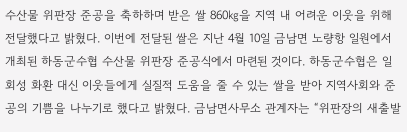수산물 위판장 준공을 축하하며 받은 쌀 860㎏을 지역 내 어려운 이웃을 위해 전달했다고 밝혔다. 이번에 전달된 쌀은 지난 4월 10일 금남면 노량항 일원에서 개최된 하동군수협 수산물 위판장 준공식에서 마련된 것이다. 하동군수협은 일회성 화환 대신 이웃들에게 실질적 도움을 줄 수 있는 쌀을 받아 지역사회와 준공의 기쁨을 나누기로 했다고 밝혔다. 금남면사무소 관계자는 “위판장의 새출발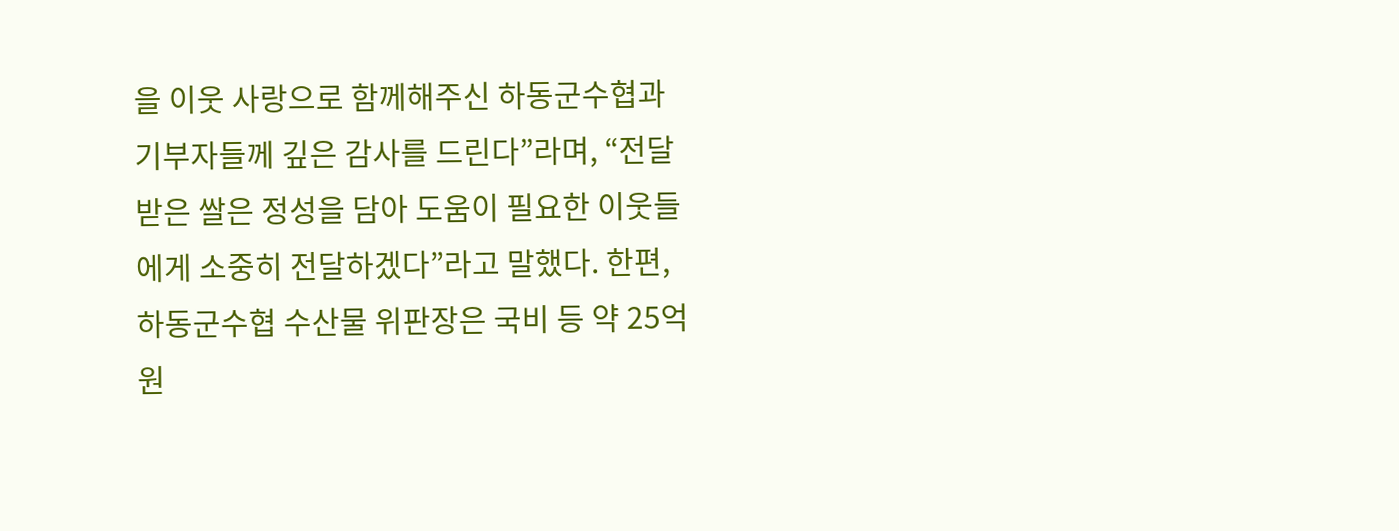을 이웃 사랑으로 함께해주신 하동군수협과 기부자들께 깊은 감사를 드린다”라며, “전달받은 쌀은 정성을 담아 도움이 필요한 이웃들에게 소중히 전달하겠다”라고 말했다. 한편, 하동군수협 수산물 위판장은 국비 등 약 25억 원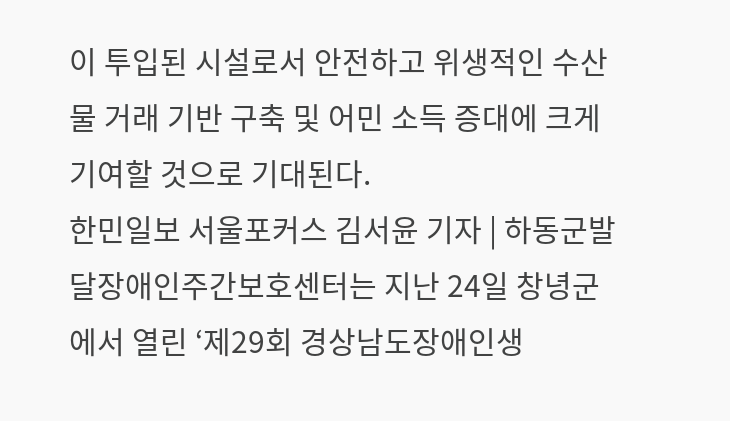이 투입된 시설로서 안전하고 위생적인 수산물 거래 기반 구축 및 어민 소득 증대에 크게 기여할 것으로 기대된다.
한민일보 서울포커스 김서윤 기자 | 하동군발달장애인주간보호센터는 지난 24일 창녕군에서 열린 ‘제29회 경상남도장애인생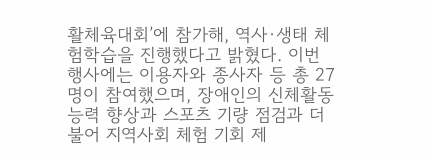활체육대회’에 참가해, 역사·생태 체험학습을 진행했다고 밝혔다. 이번 행사에는 이용자와 종사자 등 총 27명이 참여했으며, 장애인의 신체활동 능력 향상과 스포츠 기량 점검과 더불어 지역사회 체험 기회 제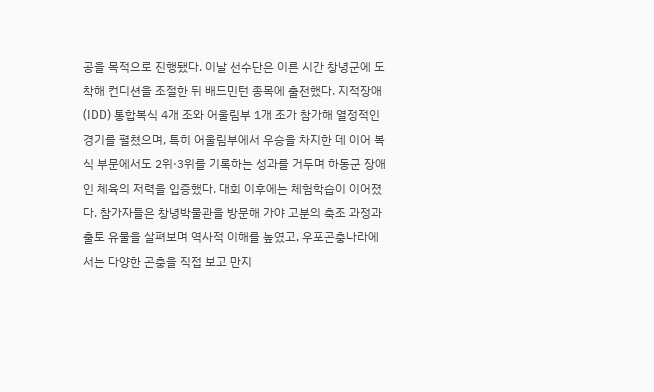공을 목적으로 진행됐다. 이날 선수단은 이른 시간 창녕군에 도착해 컨디션을 조절한 뒤 배드민턴 종목에 출전했다. 지적장애(IDD) 통합복식 4개 조와 어울림부 1개 조가 참가해 열정적인 경기를 펼쳤으며, 특히 어울림부에서 우승을 차지한 데 이어 복식 부문에서도 2위·3위를 기록하는 성과를 거두며 하동군 장애인 체육의 저력을 입증했다. 대회 이후에는 체험학습이 이어졌다. 참가자들은 창녕박물관을 방문해 가야 고분의 축조 과정과 출토 유물을 살펴보며 역사적 이해를 높였고, 우포곤충나라에서는 다양한 곤충을 직접 보고 만지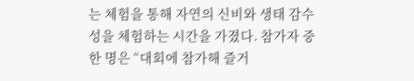는 체험을 통해 자연의 신비와 생태 감수성을 체험하는 시간을 가졌다. 참가자 중 한 명은 “대회에 참가해 즐거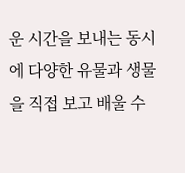운 시간을 보내는 동시에 다양한 유물과 생물을 직접 보고 배울 수